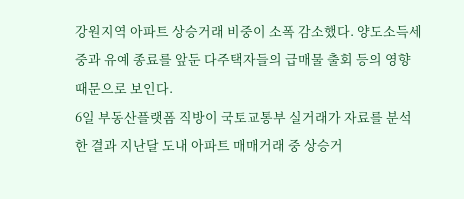강원지역 아파트 상승거래 비중이 소폭 감소했다. 양도소득세 중과 유예 종료를 앞둔 다주택자들의 급매물 출회 등의 영향 때문으로 보인다.
6일 부동산플랫폼 직방이 국토교통부 실거래가 자료를 분석한 결과 지난달 도내 아파트 매매거래 중 상승거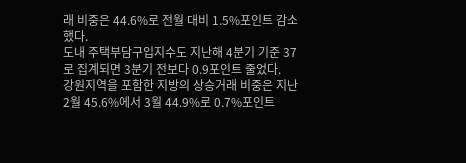래 비중은 44.6%로 전월 대비 1.5%포인트 감소했다.
도내 주택부담구입지수도 지난해 4분기 기준 37로 집계되면 3분기 전보다 0.9포인트 줄었다.
강원지역을 포함한 지방의 상승거래 비중은 지난 2월 45.6%에서 3월 44.9%로 0.7%포인트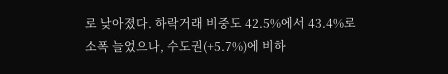로 낮아졌다. 하락거래 비중도 42.5%에서 43.4%로 소폭 늘었으나, 수도권(+5.7%)에 비하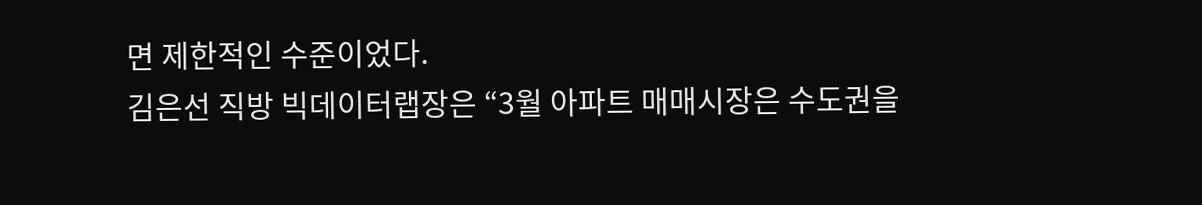면 제한적인 수준이었다.
김은선 직방 빅데이터랩장은 “3월 아파트 매매시장은 수도권을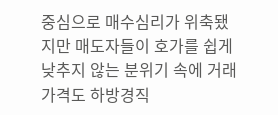중심으로 매수심리가 위축됐지만 매도자들이 호가를 쉽게 낮추지 않는 분위기 속에 거래 가격도 하방경직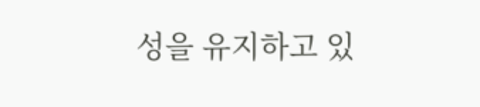성을 유지하고 있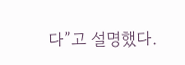다”고 설명했다.